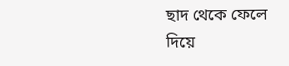ছাদ থেকে ফেলে দিয়ে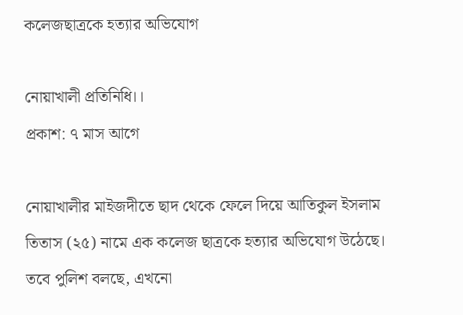কলেজছাত্রকে হত্যার অভিযোগ

নোয়াখালী প্রতিনিধি।।
প্রকাশ: ৭ মাস আগে

নোয়াখালীর মাইজদীতে ছাদ থেকে ফেলে দিয়ে আতিকুল ইসলাম তিতাস (২৫) নামে এক কলেজ ছাত্রকে হত্যার অভিযোগ উঠেছে।  তবে পুলিশ বলছে, এখনো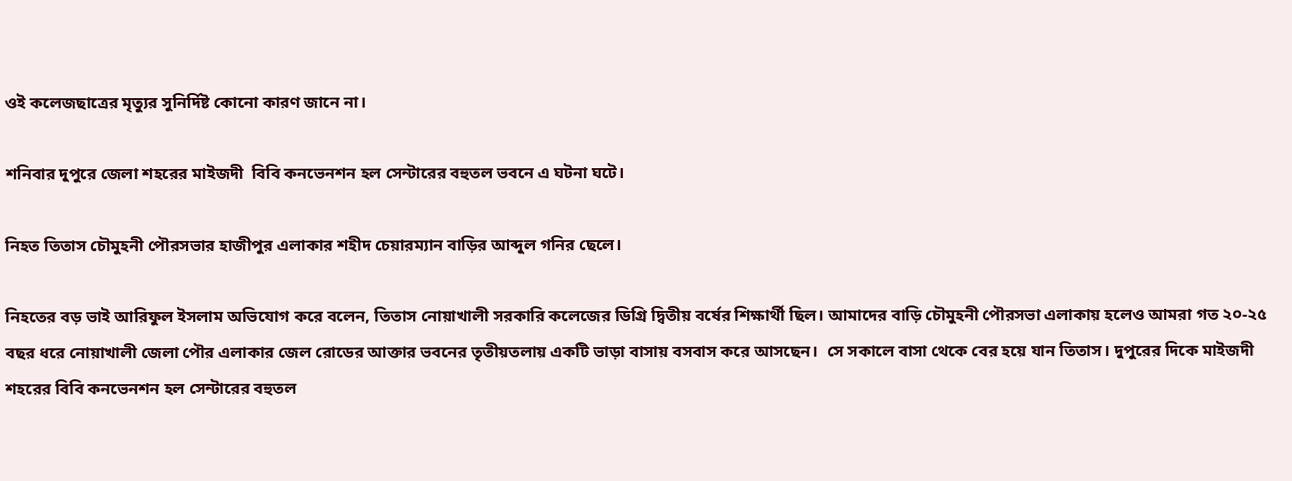ওই কলেজছাত্রের মৃত্যুর সুনির্দিষ্ট কোনো কারণ জানে না।

শনিবার দুপুরে জেলা শহরের মাইজদী  বিবি কনভেনশন হল সেন্টারের বহুতল ভবনে এ ঘটনা ঘটে।

নিহত তিতাস চৌমুহনী পৌরসভার হাজীপুর এলাকার শহীদ চেয়ারম্যান বাড়ির আব্দুল গনির ছেলে।

নিহতের বড় ভাই আরিফুল ইসলাম অভিযোগ করে বলেন, তিতাস নোয়াখালী সরকারি কলেজের ডিগ্রি দ্বিতীয় বর্ষের শিক্ষার্থী ছিল। আমাদের বাড়ি চৌমুহনী পৌরসভা এলাকায় হলেও আমরা গত ২০-২৫ বছর ধরে নোয়াখালী জেলা পৌর এলাকার জেল রোডের আক্তার ভবনের তৃতীয়তলায় একটি ভাড়া বাসায় বসবাস করে আসছেন।  সে সকালে বাসা থেকে বের হয়ে যান তিতাস। দুপুরের দিকে মাইজদী শহরের বিবি কনভেনশন হল সেন্টারের বহুতল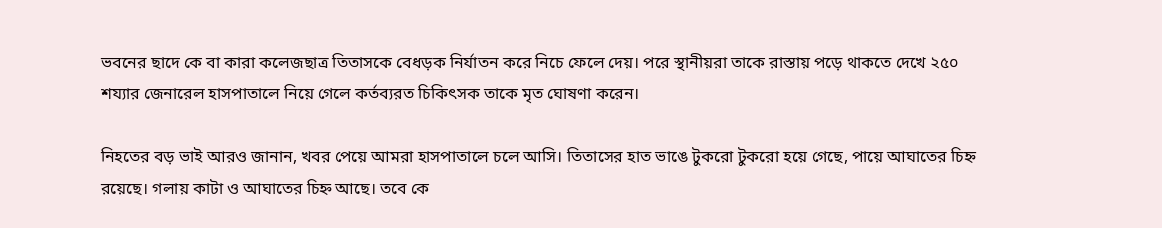ভবনের ছাদে কে বা কারা কলেজছাত্র তিতাসকে বেধড়ক নির্যাতন করে নিচে ফেলে দেয়। পরে স্থানীয়রা তাকে রাস্তায় পড়ে থাকতে দেখে ২৫০ শয্যার জেনারেল হাসপাতালে নিয়ে গেলে কর্তব্যরত চিকিৎসক তাকে মৃত ঘোষণা করেন।

নিহতের বড় ভাই আরও জানান, খবর পেয়ে আমরা হাসপাতালে চলে আসি। তিতাসের হাত ভাঙে টুকরো টুকরো হয়ে গেছে, পায়ে আঘাতের চিহ্ন রয়েছে। গলায় কাটা ও আঘাতের চিহ্ন আছে। তবে কে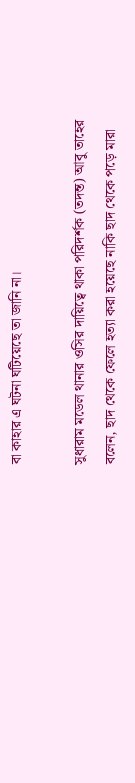বা কাহার এ ঘটনা ঘটিয়েছে তা জানি না।

সুধারাম মডেল থানার ওসির দায়িত্বে থাকা পরিদর্শক (তদন্ত) আবু তাহের বলেন, ছাদ থেকে ফেলে হত্যা করা হয়েছে নাকি ছাদ থেকে পড়ে মারা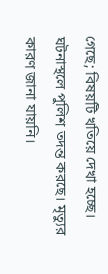গেছে; বিষয়টি খতিয়ে দেখা হচ্ছে। ঘটনাস্থলে পুলিশ তদন্ত করছে। মৃত্যুর কারণ জানা যায়নি।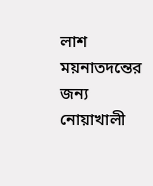লাশ ময়নাতদন্তের জন্য নোয়াখালী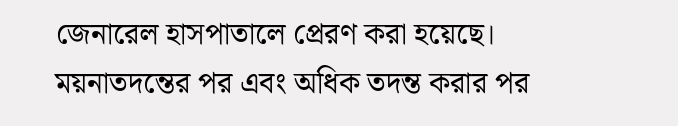জেনারেল হাসপাতালে প্রেরণ করা হয়েছে। ময়নাতদন্তের পর এবং অধিক তদন্ত করার পর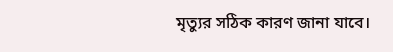মৃত্যুর সঠিক কারণ জানা যাবে।